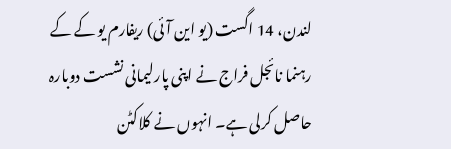لندن، 14 اگست (یو این آئی) ریفارم یو کے کے رہنما نائجل فراج نے اپنی پارلیمانی نشست دوبارہ حاصل کرلی ہے۔ انہوں نے کلاکٹن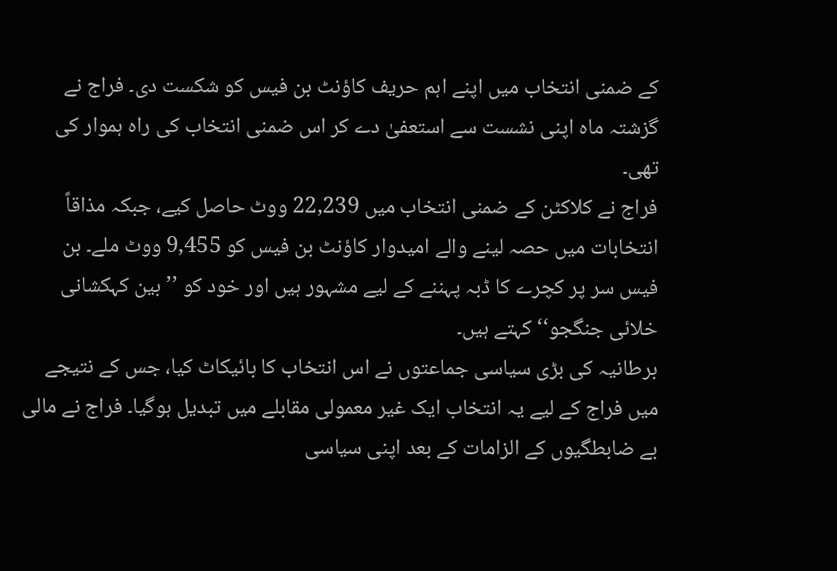کے ضمنی انتخاب میں اپنے اہم حریف کاؤنٹ بن فیس کو شکست دی۔ فراج نے گزشتہ ماہ اپنی نشست سے استعفیٰ دے کر اس ضمنی انتخاب کی راہ ہموار کی تھی۔
فراج نے کلاکٹن کے ضمنی انتخاب میں 22,239 ووٹ حاصل کیے، جبکہ مذاقاً انتخابات میں حصہ لینے والے امیدوار کاؤنٹ بن فیس کو 9,455 ووٹ ملے۔ بن فیس سر پر کچرے کا ڈبہ پہننے کے لیے مشہور ہیں اور خود کو ’’بین کہکشانی خلائی جنگجو‘‘ کہتے ہیں۔
برطانیہ کی بڑی سیاسی جماعتوں نے اس انتخاب کا بائیکاٹ کیا، جس کے نتیجے میں فراج کے لیے یہ انتخاب ایک غیر معمولی مقابلے میں تبدیل ہوگیا۔ فراج نے مالی بے ضابطگیوں کے الزامات کے بعد اپنی سیاسی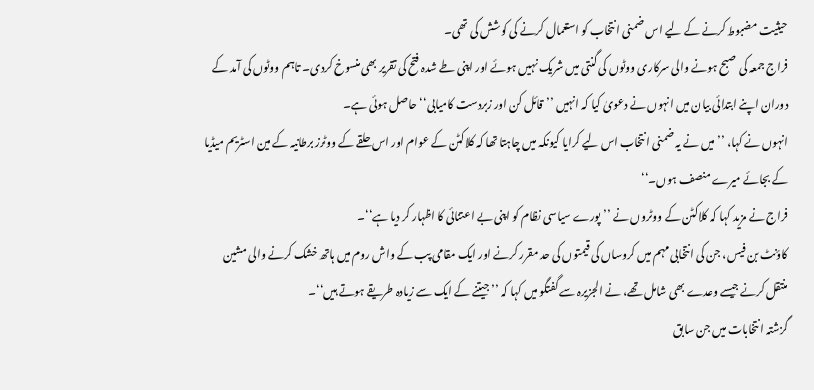حیثیت مضبوط کرنے کے لیے اس ضمنی انتخاب کو استعمال کرنے کی کوشش کی تھی۔
فراج جمعہ کی صبح ہونے والی سرکاری ووٹوں کی گنتی میں شریک نہیں ہوئے اور اپنی طے شدہ فتح کی تقریر بھی منسوخ کردی۔ تاہم ووٹوں کی آمد کے دوران اپنے ابتدائی بیان میں انہوں نے دعویٰ کیا کہ انہیں ’’قائل کن اور زبردست کامیابی‘‘ حاصل ہوئی ہے۔
انہوں نے کہا، ’’میں نے یہ ضمنی انتخاب اس لیے کرایا کیونکہ میں چاہتا تھا کہ کلاکٹن کے عوام اور اس حلقے کے ووٹرز برطانیہ کے مین اسٹریم میڈیا کے بجائے میرے منصف ہوں۔‘‘
فراج نے مزید کہا کہ کلاکٹن کے ووٹروں نے ’’پورے سیاسی نظام کو اپنی بے اعتنائی کا اظہار کر دیا ہے‘‘۔
کاؤنٹ بن فیس، جن کی انتخابی مہم میں کروساں کی قیمتوں کی حد مقرر کرنے اور ایک مقامی پب کے واش روم میں ہاتھ خشک کرنے والی مشین منتقل کرنے جیسے وعدے بھی شامل تھے، نے الجزیرہ سے گفتگو میں کہا کہ ’’جیتنے کے ایک سے زیادہ طریقے ہوتے ہیں‘‘۔
گزشتہ انتخابات میں جن سابق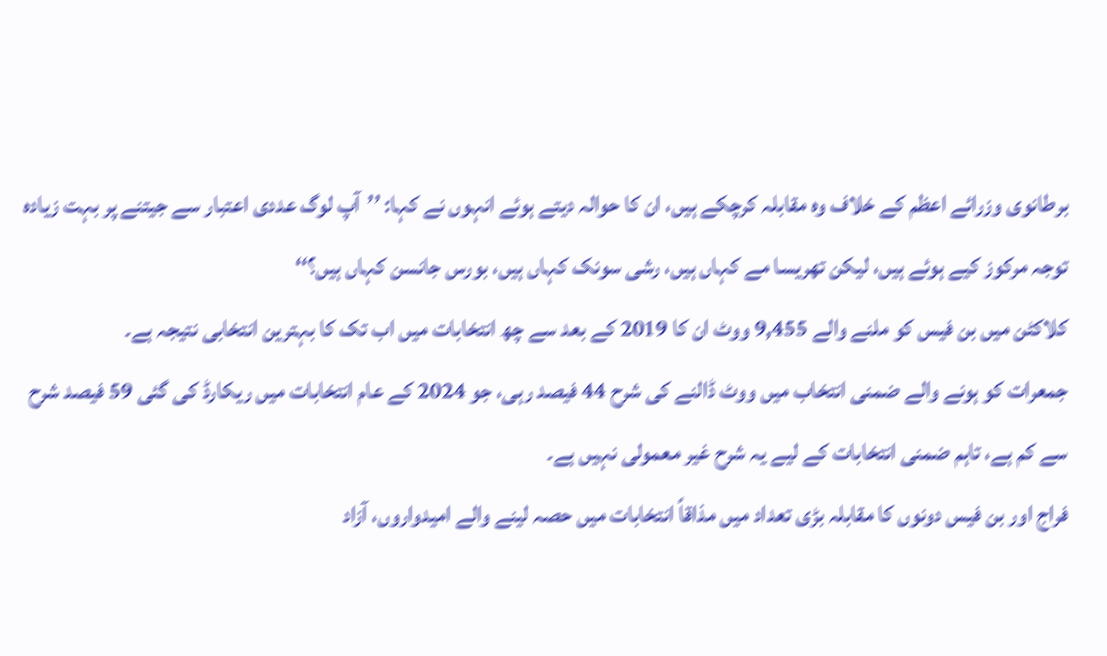برطانوی وزرائے اعظم کے خلاف وہ مقابلہ کرچکے ہیں، ان کا حوالہ دیتے ہوئے انہوں نے کہا: ’’آپ لوگ عددی اعتبار سے جیتنے پر بہت زیادہ توجہ مرکوز کیے ہوئے ہیں، لیکن تھریسا مے کہاں ہیں، رشی سونک کہاں ہیں، بورس جانسن کہاں ہیں؟‘‘
کلاکٹن میں بن فیس کو ملنے والے 9,455 ووٹ ان کا 2019 کے بعد سے چھ انتخابات میں اب تک کا بہترین انتخابی نتیجہ ہے۔
جمعرات کو ہونے والے ضمنی انتخاب میں ووٹ ڈالنے کی شرح 44 فیصد رہی، جو 2024 کے عام انتخابات میں ریکارڈ کی گئی 59 فیصد شرح سے کم ہے، تاہم ضمنی انتخابات کے لیے یہ شرح غیر معمولی نہیں ہے۔
فراج اور بن فیس دونوں کا مقابلہ بڑی تعداد میں مذاقاً انتخابات میں حصہ لینے والے امیدواروں، آزاد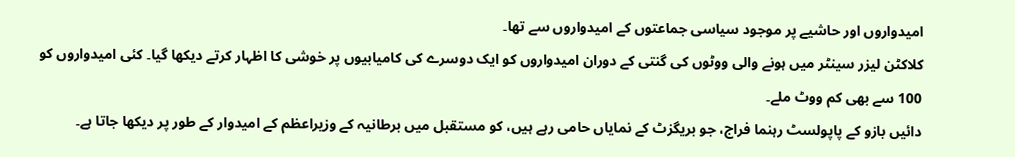امیدواروں اور حاشیے پر موجود سیاسی جماعتوں کے امیدواروں سے تھا۔
کلاکٹن لیزر سینٹر میں ہونے والی ووٹوں کی گنتی کے دوران امیدواروں کو ایک دوسرے کی کامیابیوں پر خوشی کا اظہار کرتے دیکھا گیا۔ کئی امیدواروں کو 100 سے بھی کم ووٹ ملے۔
دائیں بازو کے پاپولسٹ رہنما فراج، جو بریگزٹ کے نمایاں حامی رہے ہیں، کو مستقبل میں برطانیہ کے وزیراعظم کے امیدوار کے طور پر دیکھا جاتا ہے۔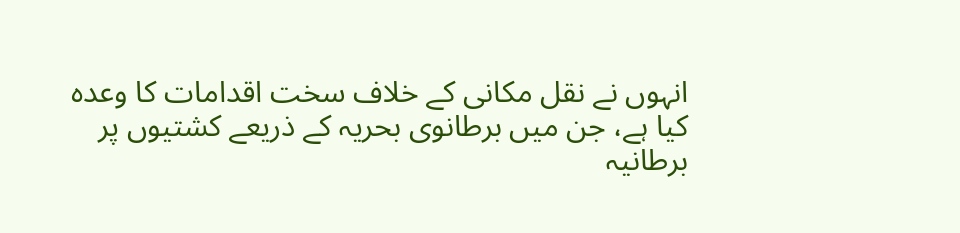انہوں نے نقل مکانی کے خلاف سخت اقدامات کا وعدہ کیا ہے، جن میں برطانوی بحریہ کے ذریعے کشتیوں پر برطانیہ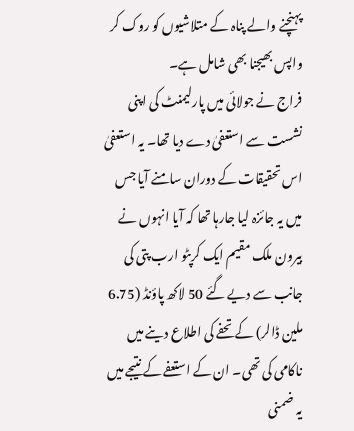پہنچنے والے پناہ کے متلاشیوں کو روک کر واپس بھیجنا بھی شامل ہے۔
فراج نے جولائی میں پارلیمنٹ کی اپنی نشست سے استعفیٰ دے دیا تھا۔ یہ استعفیٰ اس تحقیقات کے دوران سامنے آیا جس میں یہ جائزہ لیا جارہا تھا کہ آیا انہوں نے بیرون ملک مقیم ایک کرپٹو ارب پتی کی جانب سے دیے گئے 50 لاکھ پاؤنڈ (6.75 ملین ڈالر) کے تحفے کی اطلاع دینے میں ناکامی کی تھی۔ ان کے استعفے کے نتیجے میں یہ ضمنی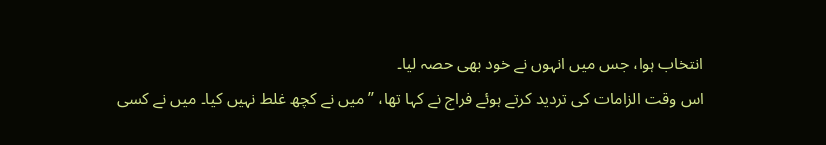انتخاب ہوا، جس میں انہوں نے خود بھی حصہ لیا۔
اس وقت الزامات کی تردید کرتے ہوئے فراج نے کہا تھا، ’’میں نے کچھ غلط نہیں کیا۔ میں نے کسی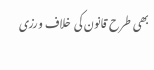بھی طرح قانون کی خلاف ورزی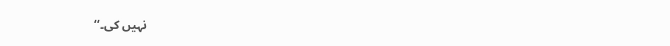نہیں کی۔‘‘